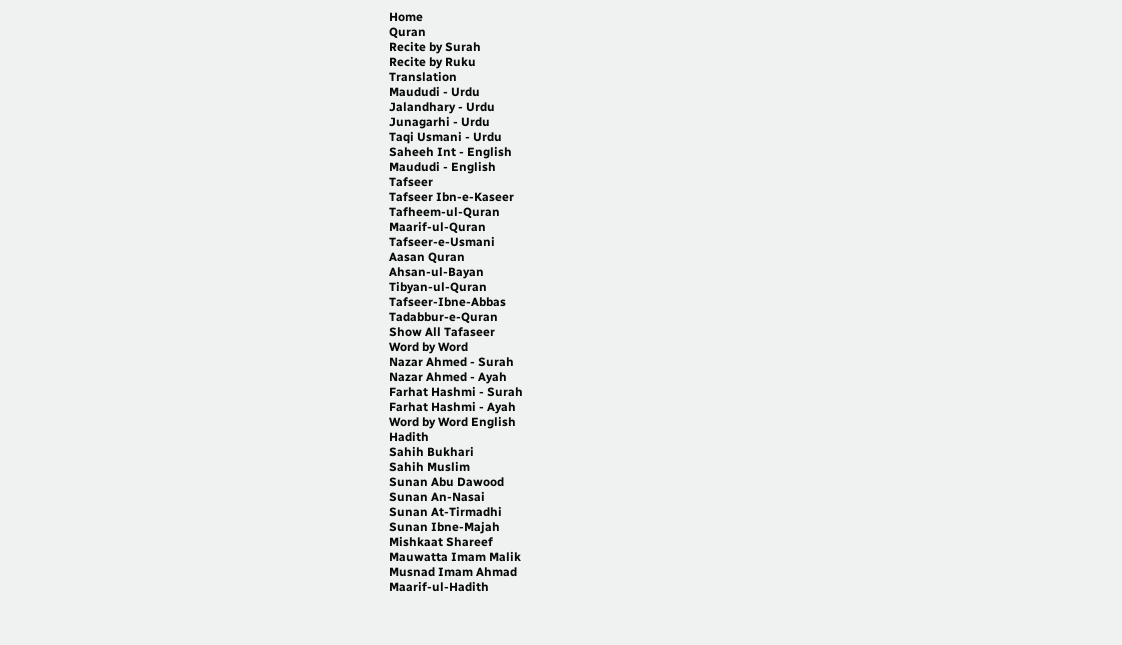Home
Quran
Recite by Surah
Recite by Ruku
Translation
Maududi - Urdu
Jalandhary - Urdu
Junagarhi - Urdu
Taqi Usmani - Urdu
Saheeh Int - English
Maududi - English
Tafseer
Tafseer Ibn-e-Kaseer
Tafheem-ul-Quran
Maarif-ul-Quran
Tafseer-e-Usmani
Aasan Quran
Ahsan-ul-Bayan
Tibyan-ul-Quran
Tafseer-Ibne-Abbas
Tadabbur-e-Quran
Show All Tafaseer
Word by Word
Nazar Ahmed - Surah
Nazar Ahmed - Ayah
Farhat Hashmi - Surah
Farhat Hashmi - Ayah
Word by Word English
Hadith
Sahih Bukhari
Sahih Muslim
Sunan Abu Dawood
Sunan An-Nasai
Sunan At-Tirmadhi
Sunan Ibne-Majah
Mishkaat Shareef
Mauwatta Imam Malik
Musnad Imam Ahmad
Maarif-ul-Hadith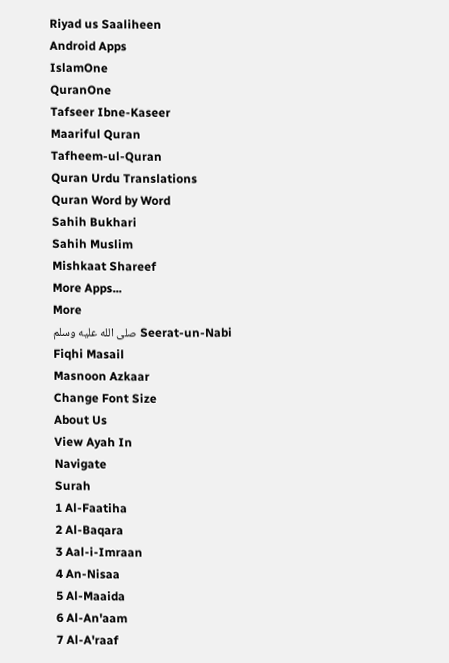Riyad us Saaliheen
Android Apps
IslamOne
QuranOne
Tafseer Ibne-Kaseer
Maariful Quran
Tafheem-ul-Quran
Quran Urdu Translations
Quran Word by Word
Sahih Bukhari
Sahih Muslim
Mishkaat Shareef
More Apps...
More
Seerat-un-Nabi صلى الله عليه وسلم
Fiqhi Masail
Masnoon Azkaar
Change Font Size
About Us
View Ayah In
Navigate
Surah
1 Al-Faatiha
2 Al-Baqara
3 Aal-i-Imraan
4 An-Nisaa
5 Al-Maaida
6 Al-An'aam
7 Al-A'raaf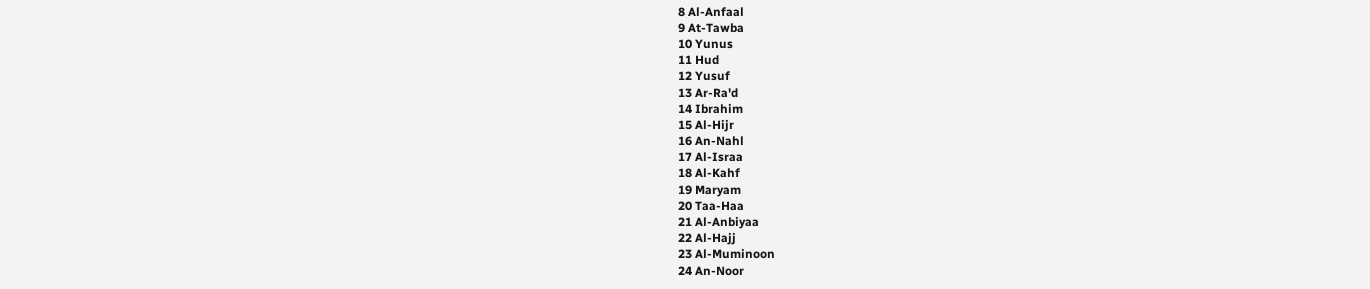8 Al-Anfaal
9 At-Tawba
10 Yunus
11 Hud
12 Yusuf
13 Ar-Ra'd
14 Ibrahim
15 Al-Hijr
16 An-Nahl
17 Al-Israa
18 Al-Kahf
19 Maryam
20 Taa-Haa
21 Al-Anbiyaa
22 Al-Hajj
23 Al-Muminoon
24 An-Noor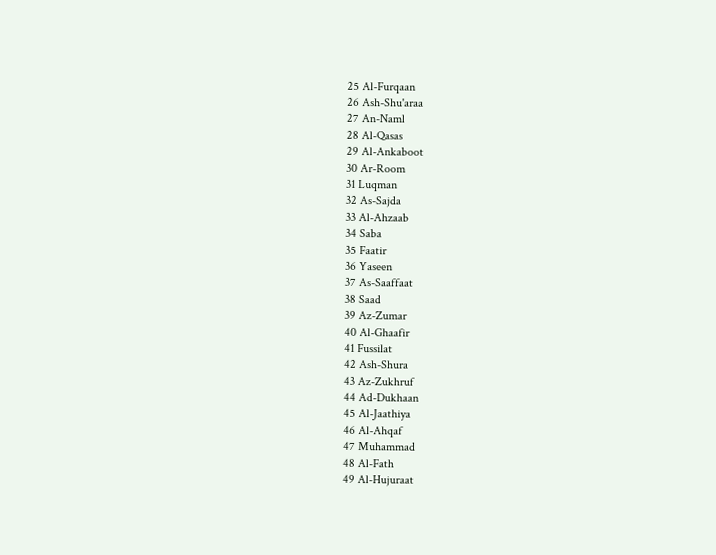25 Al-Furqaan
26 Ash-Shu'araa
27 An-Naml
28 Al-Qasas
29 Al-Ankaboot
30 Ar-Room
31 Luqman
32 As-Sajda
33 Al-Ahzaab
34 Saba
35 Faatir
36 Yaseen
37 As-Saaffaat
38 Saad
39 Az-Zumar
40 Al-Ghaafir
41 Fussilat
42 Ash-Shura
43 Az-Zukhruf
44 Ad-Dukhaan
45 Al-Jaathiya
46 Al-Ahqaf
47 Muhammad
48 Al-Fath
49 Al-Hujuraat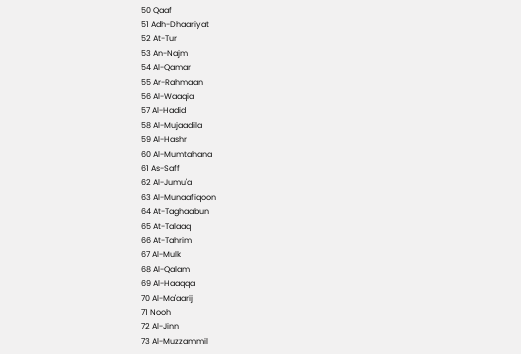50 Qaaf
51 Adh-Dhaariyat
52 At-Tur
53 An-Najm
54 Al-Qamar
55 Ar-Rahmaan
56 Al-Waaqia
57 Al-Hadid
58 Al-Mujaadila
59 Al-Hashr
60 Al-Mumtahana
61 As-Saff
62 Al-Jumu'a
63 Al-Munaafiqoon
64 At-Taghaabun
65 At-Talaaq
66 At-Tahrim
67 Al-Mulk
68 Al-Qalam
69 Al-Haaqqa
70 Al-Ma'aarij
71 Nooh
72 Al-Jinn
73 Al-Muzzammil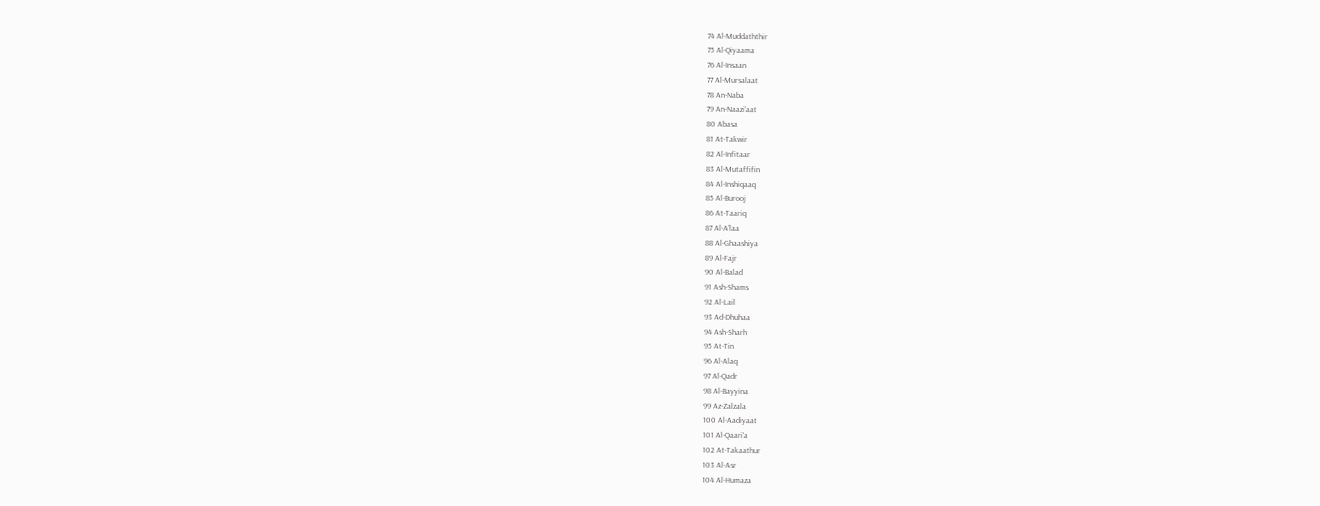74 Al-Muddaththir
75 Al-Qiyaama
76 Al-Insaan
77 Al-Mursalaat
78 An-Naba
79 An-Naazi'aat
80 Abasa
81 At-Takwir
82 Al-Infitaar
83 Al-Mutaffifin
84 Al-Inshiqaaq
85 Al-Burooj
86 At-Taariq
87 Al-A'laa
88 Al-Ghaashiya
89 Al-Fajr
90 Al-Balad
91 Ash-Shams
92 Al-Lail
93 Ad-Dhuhaa
94 Ash-Sharh
95 At-Tin
96 Al-Alaq
97 Al-Qadr
98 Al-Bayyina
99 Az-Zalzala
100 Al-Aadiyaat
101 Al-Qaari'a
102 At-Takaathur
103 Al-Asr
104 Al-Humaza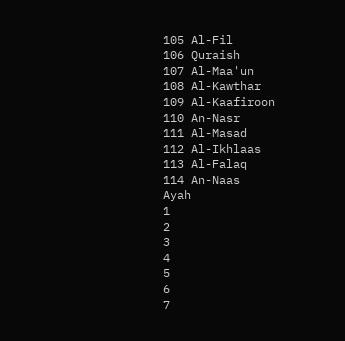105 Al-Fil
106 Quraish
107 Al-Maa'un
108 Al-Kawthar
109 Al-Kaafiroon
110 An-Nasr
111 Al-Masad
112 Al-Ikhlaas
113 Al-Falaq
114 An-Naas
Ayah
1
2
3
4
5
6
7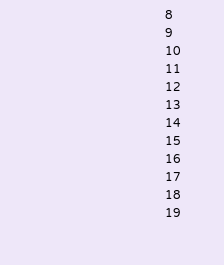8
9
10
11
12
13
14
15
16
17
18
19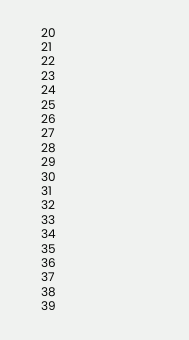20
21
22
23
24
25
26
27
28
29
30
31
32
33
34
35
36
37
38
39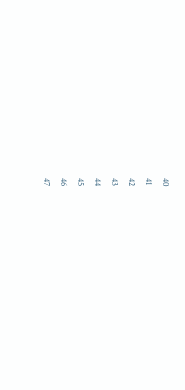40
41
42
43
44
45
46
47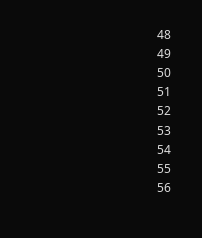48
49
50
51
52
53
54
55
56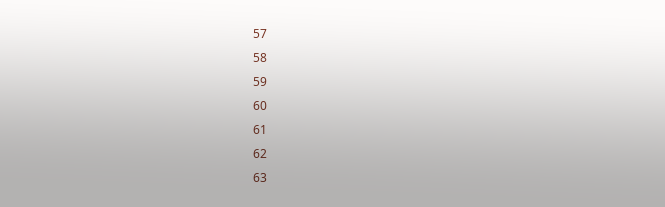57
58
59
60
61
62
63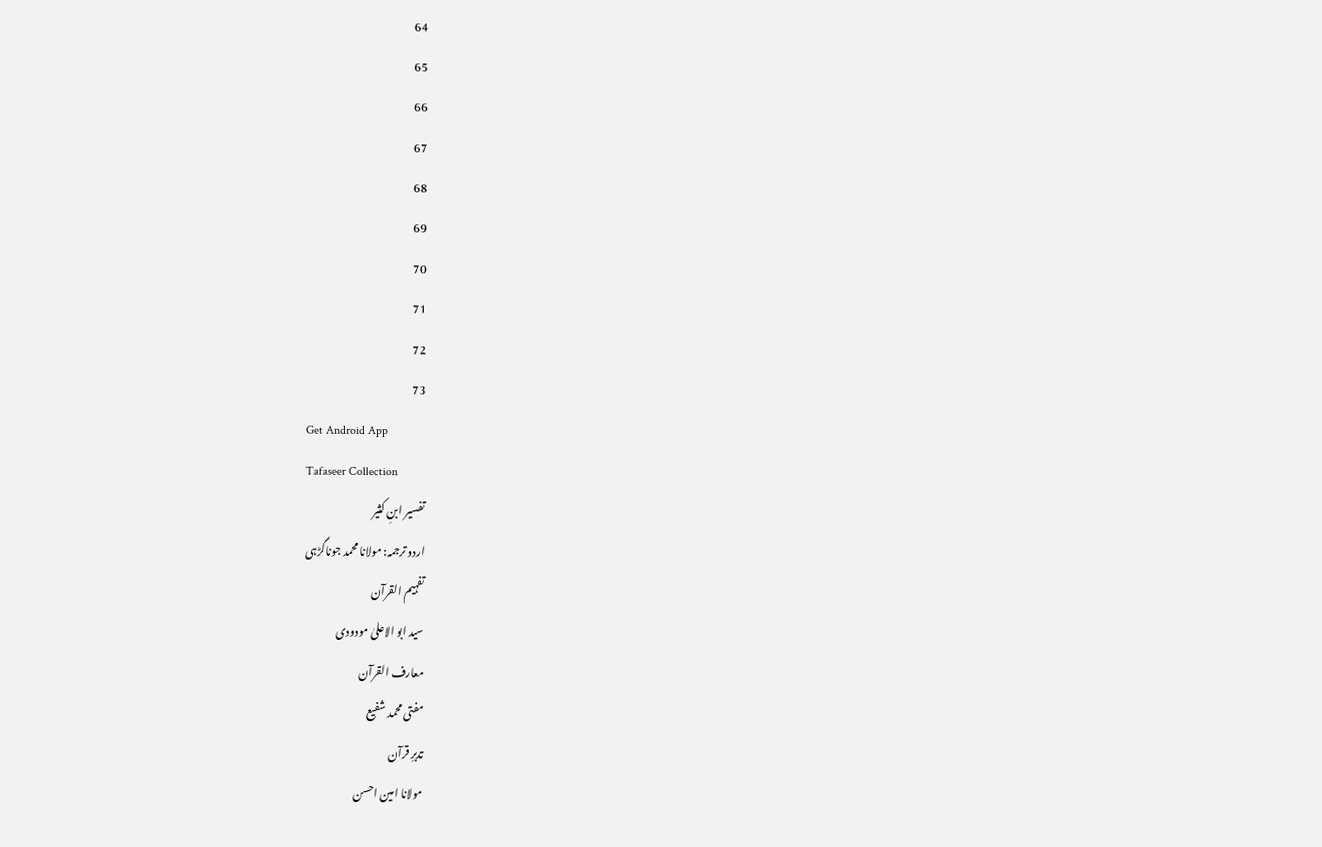64
65
66
67
68
69
70
71
72
73
Get Android App
Tafaseer Collection
تفسیر ابنِ کثیر
اردو ترجمہ: مولانا محمد جوناگڑہی
تفہیم القرآن
سید ابو الاعلیٰ مودودی
معارف القرآن
مفتی محمد شفیع
تدبرِ قرآن
مولانا امین احسن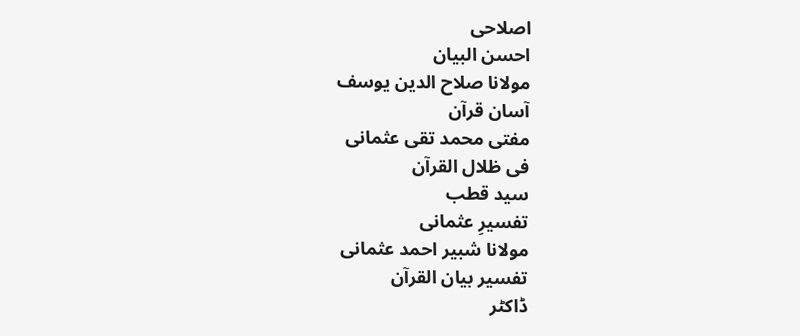اصلاحی
احسن البیان
مولانا صلاح الدین یوسف
آسان قرآن
مفتی محمد تقی عثمانی
فی ظلال القرآن
سید قطب
تفسیرِ عثمانی
مولانا شبیر احمد عثمانی
تفسیر بیان القرآن
ڈاکٹر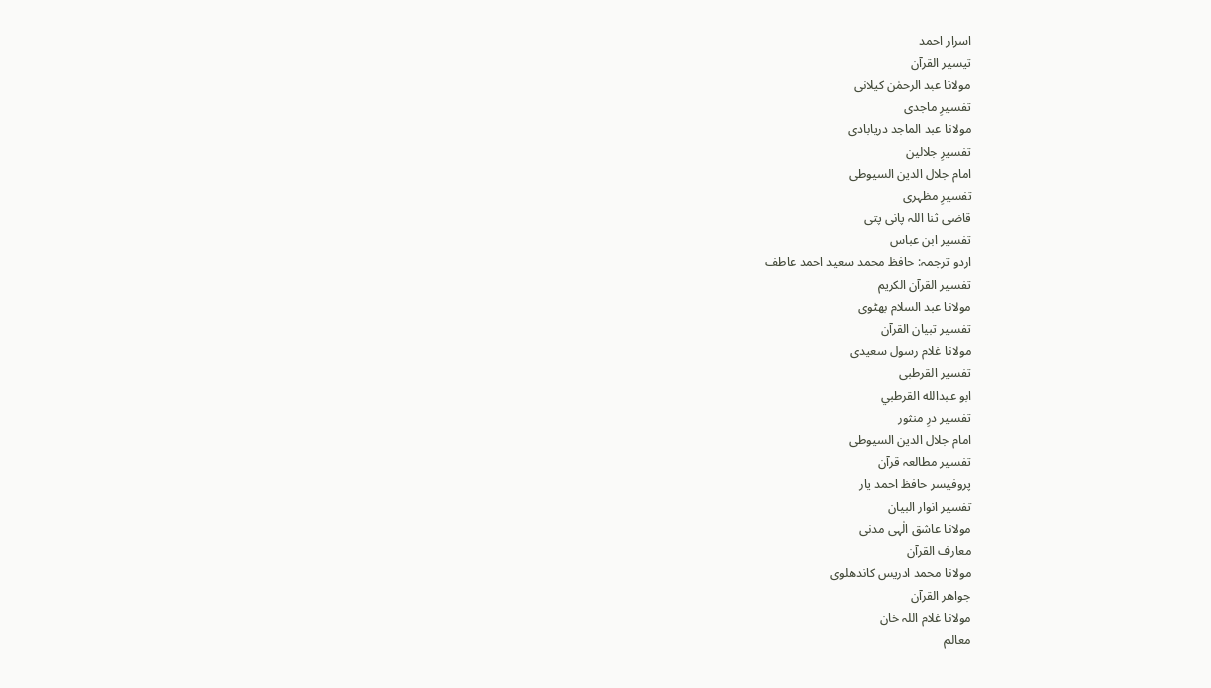اسرار احمد
تیسیر القرآن
مولانا عبد الرحمٰن کیلانی
تفسیرِ ماجدی
مولانا عبد الماجد دریابادی
تفسیرِ جلالین
امام جلال الدین السیوطی
تفسیرِ مظہری
قاضی ثنا اللہ پانی پتی
تفسیر ابن عباس
اردو ترجمہ: حافظ محمد سعید احمد عاطف
تفسیر القرآن الکریم
مولانا عبد السلام بھٹوی
تفسیر تبیان القرآن
مولانا غلام رسول سعیدی
تفسیر القرطبی
ابو عبدالله القرطبي
تفسیر درِ منثور
امام جلال الدین السیوطی
تفسیر مطالعہ قرآن
پروفیسر حافظ احمد یار
تفسیر انوار البیان
مولانا عاشق الٰہی مدنی
معارف القرآن
مولانا محمد ادریس کاندھلوی
جواھر القرآن
مولانا غلام اللہ خان
معالم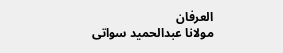العرفان
مولانا عبدالحمید سواتی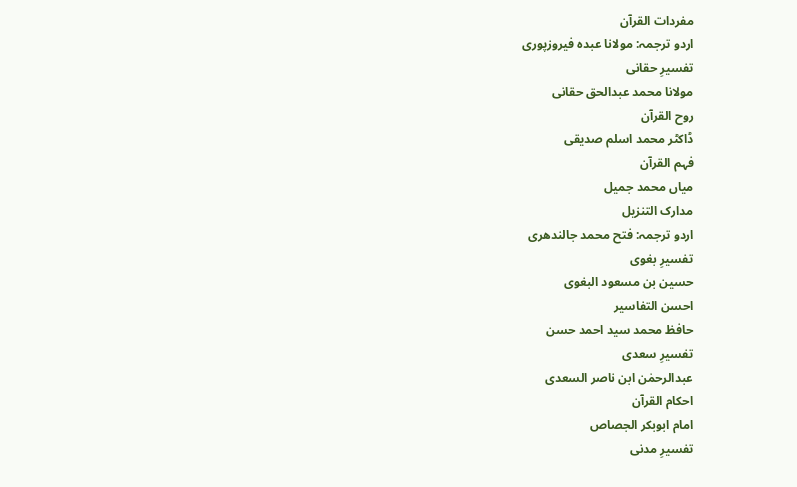مفردات القرآن
اردو ترجمہ: مولانا عبدہ فیروزپوری
تفسیرِ حقانی
مولانا محمد عبدالحق حقانی
روح القرآن
ڈاکٹر محمد اسلم صدیقی
فہم القرآن
میاں محمد جمیل
مدارک التنزیل
اردو ترجمہ: فتح محمد جالندھری
تفسیرِ بغوی
حسین بن مسعود البغوی
احسن التفاسیر
حافظ محمد سید احمد حسن
تفسیرِ سعدی
عبدالرحمٰن ابن ناصر السعدی
احکام القرآن
امام ابوبکر الجصاص
تفسیرِ مدنی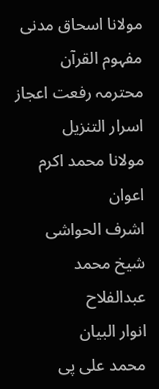مولانا اسحاق مدنی
مفہوم القرآن
محترمہ رفعت اعجاز
اسرار التنزیل
مولانا محمد اکرم اعوان
اشرف الحواشی
شیخ محمد عبدالفلاح
انوار البیان
محمد علی پی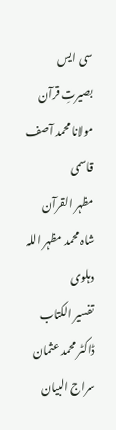سی ایس
بصیرتِ قرآن
مولانا محمد آصف قاسمی
مظہر القرآن
شاہ محمد مظہر اللہ دہلوی
تفسیر الکتاب
ڈاکٹر محمد عثمان
سراج البیان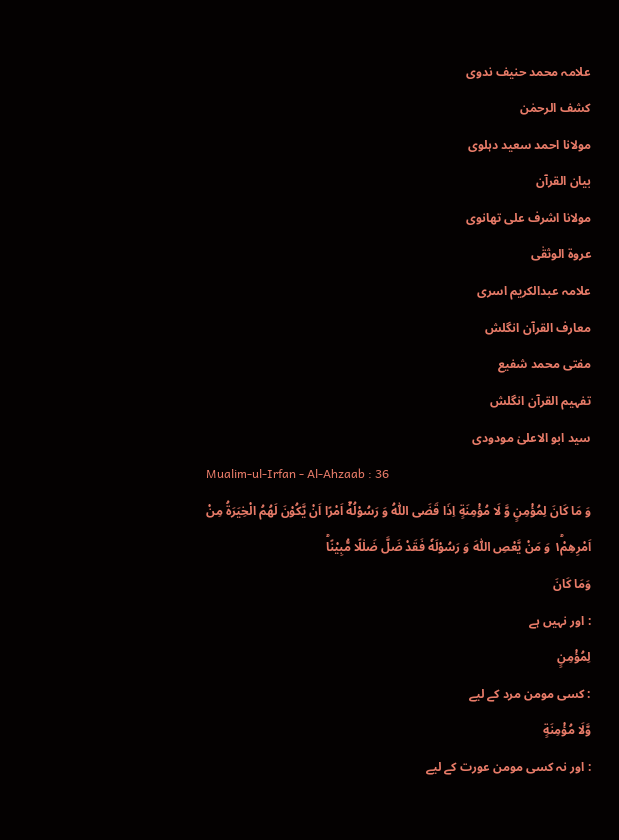علامہ محمد حنیف ندوی
کشف الرحمٰن
مولانا احمد سعید دہلوی
بیان القرآن
مولانا اشرف علی تھانوی
عروۃ الوثقٰی
علامہ عبدالکریم اسری
معارف القرآن انگلش
مفتی محمد شفیع
تفہیم القرآن انگلش
سید ابو الاعلیٰ مودودی
Mualim-ul-Irfan - Al-Ahzaab : 36
وَ مَا كَانَ لِمُؤْمِنٍ وَّ لَا مُؤْمِنَةٍ اِذَا قَضَى اللّٰهُ وَ رَسُوْلُهٗۤ اَمْرًا اَنْ یَّكُوْنَ لَهُمُ الْخِیَرَةُ مِنْ اَمْرِهِمْ١ؕ وَ مَنْ یَّعْصِ اللّٰهَ وَ رَسُوْلَهٗ فَقَدْ ضَلَّ ضَلٰلًا مُّبِیْنًاؕ
وَمَا كَانَ
: اور نہیں ہے
لِمُؤْمِنٍ
: کسی مومن مرد کے لیے
وَّلَا مُؤْمِنَةٍ
: اور نہ کسی مومن عورت کے لیے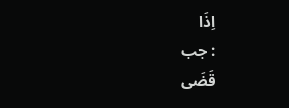اِذَا
: جب
قَضَى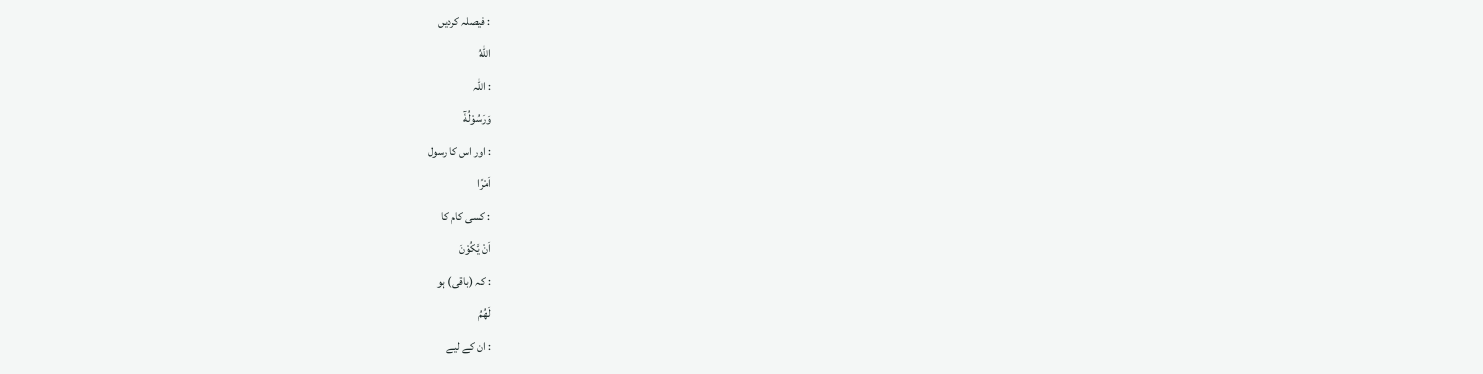: فیصلہ کردیں
اللّٰهُ
: اللہ
وَرَسُوْلُهٗٓ
: اور اس کا رسول
اَمْرًا
: کسی کام کا
اَنْ يَّكُوْنَ
: کہ (باقی) ہو
لَهُمُ
: ان کے لیے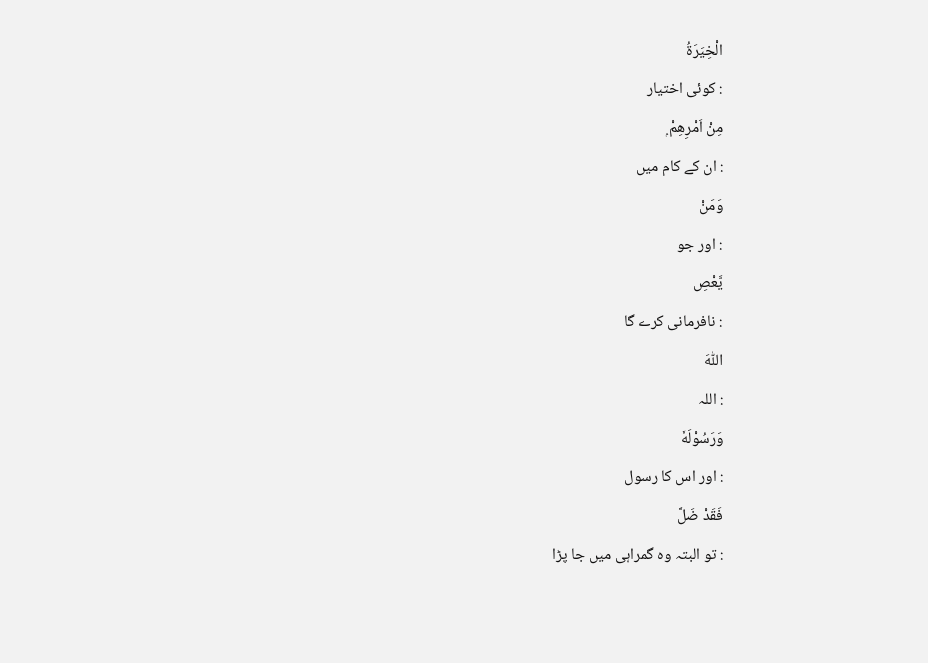الْخِيَرَةُ
: کوئی اختیار
مِنْ اَمْرِهِمْ ۭ
: ان کے کام میں
وَمَنْ
: اور جو
يَّعْصِ
: نافرمانی کرے گا
اللّٰهَ
: اللہ
وَرَسُوْلَهٗ
: اور اس کا رسول
فَقَدْ ضَلَّ
: تو البتہ وہ گمراہی میں جا پڑا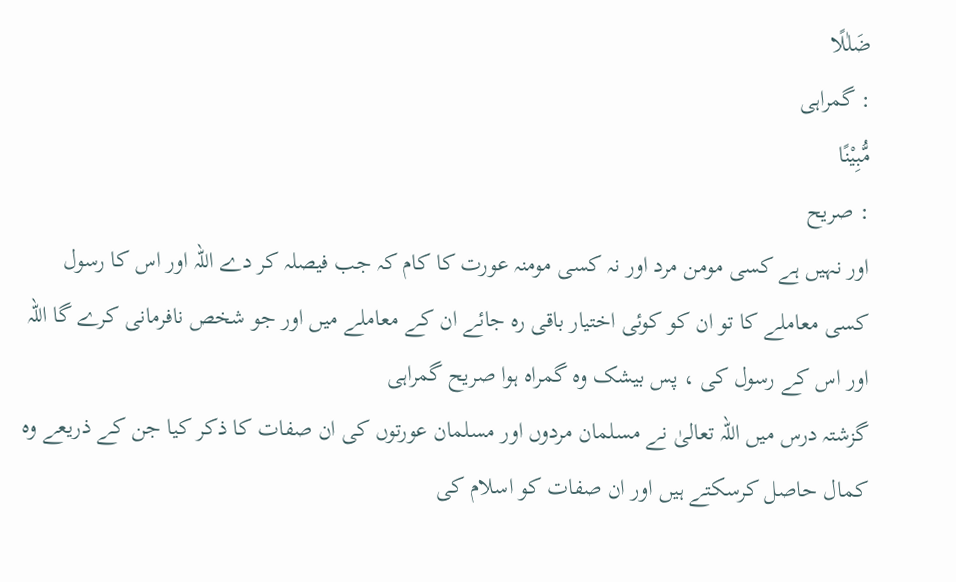ضَلٰلًا
: گمراہی
مُّبِيْنًا
: صریح
اور نہیں ہے کسی مومن مرد اور نہ کسی مومنہ عورت کا کام کہ جب فیصلہ کر دے اللہ اور اس کا رسول کسی معاملے کا تو ان کو کوئی اختیار باقی رہ جائے ان کے معاملے میں اور جو شخص نافرمانی کرے گا اللہ اور اس کے رسول کی ، پس بیشک وہ گمراہ ہوا صریح گمراہی
گزشتہ درس میں اللہ تعالیٰ نے مسلمان مردوں اور مسلمان عورتوں کی ان صفات کا ذکر کیا جن کے ذریعے وہ کمال حاصل کرسکتے ہیں اور ان صفات کو اسلام کی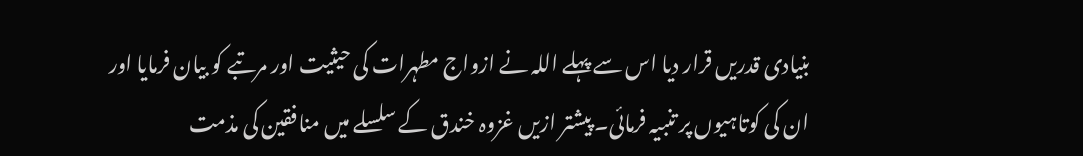بنیادی قدریں قرار دیا اس سے پہلے اللہ نے ازواج مطہرات کی حیثیت اور مرتبے کو بیان فرمایا اور ان کی کوتاہیوں پر تنبیہ فرمائی۔ پیشتر ازیں غزوہ خندق کے سلسلے میں منافقین کی مذمت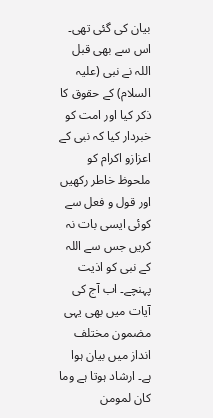بیان کی گئی تھی۔ اس سے بھی قبل اللہ نے نبی (علیہ السلام) کے حقوق کا ذکر کیا اور امت کو خبردار کیا کہ نبی کے اعزازو اکرام کو ملحوظ خاطر رکھیں اور قول و فعل سے کوئی ایسی بات نہ کریں جس سے اللہ کے نبی کو اذیت پہنچے۔ اب آج کی آیات میں بھی یہی مضمون مختلف انداز میں بیان ہوا ہے۔ ارشاد ہوتا ہے وما کان لمومن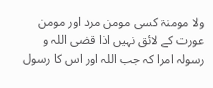ولا مومنۃ کسی مومن مرد اور مومن عورت کے لائق نہیں اذا قضی اللہ و رسولہ امرا کہ جب اللہ اور اس کا رسول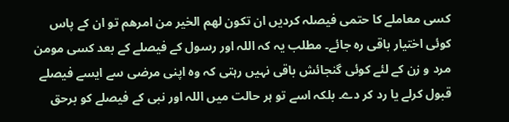کسی معاملے کا حتمی فیصلہ کردیں ان تکون لھم الخیر من امرھم تو ان کے پاس کوئی اختیار باقی رہ جائے۔ مطلب یہ کہ اللہ اور رسول کے فیصلے کے بعد کسی مومن مرد و زن کے لئے کوئی گنجائش باقی نہیں رہتی کہ وہ اپنی مرضی سے ایسے فیصلے قبول کرلے یا رد کر دے۔ بلکہ اسے تو ہر حالت میں اللہ اور نبی کے فیصلے کو برحق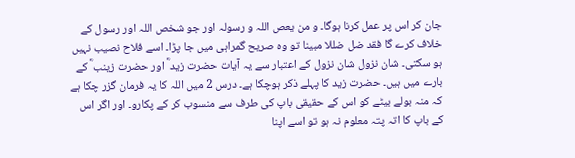جان کر اس پر عمل کرنا ہوگا۔ و من یعص اللہ و رسولہ اور جو شخص اللہ اور رسول کے خلاف کرے گا فقد ضل ضللا مبینا تو وہ صریح گمراہی میں جا پڑا۔ اسے فلاح نصیب نہیں ہو سکتی۔ شان نزول شان نزول کے اعتبار سے یہ آیات حضرت زید ؓ اور حضرت زینب ؓ کے بارے میں ہیں۔ حضرت زید کا پہلے ذکر ہوچکا ہے۔ درس 2 میں اللہ کا یہ فرمان گزر چکا ہے کہ منہ بولے بیٹے کو اس کے حقیقی باپ کی طرف سے منسوب کر کے پکارو۔ اور اگر اس کے باپ کا اتہ پتہ معلوم نہ ہو تو اسے اپنا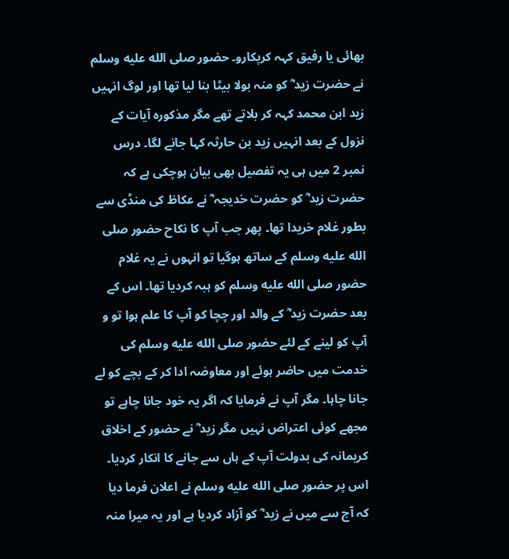بھائی یا رفیق کہہ کرپکارو۔ حضور صلى الله عليه وسلم نے حضرت زید ؓ کو منہ بولا بیٹا بنا لیا تھا اور لوگ انہیں زید ابن محمد کہہ کر بلاتے تھے مگر مذکورہ آیات کے نزول کے بعد انہیں زید بن حارثہ کہا جانے لگا۔ درس نمبر 2 میں ہی یہ تفصیل بھی بیان ہوچکی ہے کہ حضرت زید ؓ کو حضرت خدیجہ ؓ نے عکاظ کی منڈی سے بطور غلام خریدا تھا۔ پھر جب آپ کا نکاح حضور صلى الله عليه وسلم کے ساتھ ہوگیا تو انہوں نے یہ غلام حضور صلى الله عليه وسلم کو ہبہ کردیا تھا۔ اس کے بعد حضرت زید ؓ کے والد اور چچا کو آپ کا علم ہوا تو و آپ کو لینے کے لئے حضور صلى الله عليه وسلم کی خدمت میں حاضر ہوئے اور معاوضہ ادا کر کے بچے کو لے جانا چاہا۔ مگر آپ نے فرمایا کہ اگر یہ خود جانا چاہے تو مجھے کوئی اعتراض نہیں مگر زید ؓ نے حضور کے اخلاق کریمانہ کی بدولت آپ کے ہاں سے جانے کا انکار کردیا۔ اس پر حضور صلى الله عليه وسلم نے اعلان فرما دیا کہ آج سے میں نے زید ؓ کو آزاد کردیا ہے اور یہ میرا منہ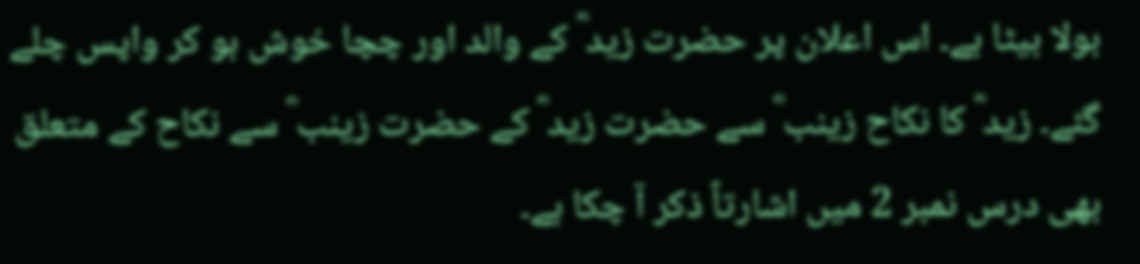بولا بیٹا ہے۔ اس اعلان پر حضرت زید ؓ کے والد اور چچا خوش ہو کر واپس چلے گئے۔ زید ؓ کا نکاح زینب ؓ سے حضرت زید ؓ کے حضرت زینب ؓ سے نکاح کے متعلق بھی درس نمبر 2 میں اشارتاً ذکر آ چکا ہے۔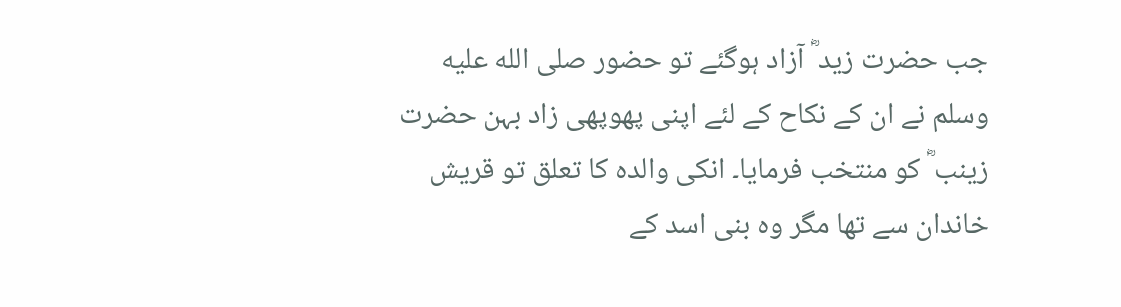جب حضرت زید ؓ آزاد ہوگئے تو حضور صلى الله عليه وسلم نے ان کے نکاح کے لئے اپنی پھوپھی زاد بہن حضرت زینب ؓ کو منتخب فرمایا۔ انکی والدہ کا تعلق تو قریش خاندان سے تھا مگر وہ بنی اسد کے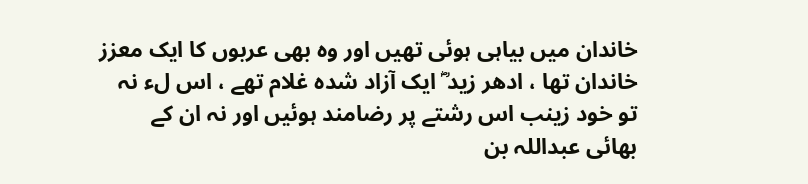خاندان میں بیاہی ہوئی تھیں اور وہ بھی عربوں کا ایک معزز خاندان تھا ، ادھر زید ؓ ایک آزاد شدہ غلام تھے ، اس لء نہ تو خود زینب اس رشتے پر رضامند ہوئیں اور نہ ان کے بھائی عبداللہ بن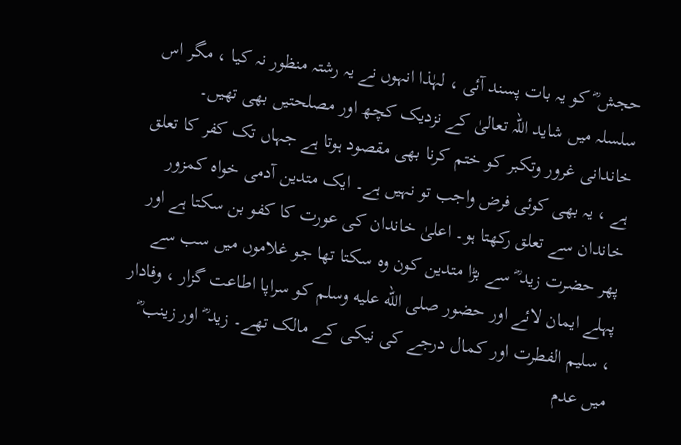حجش ؓ کو یہ بات پسند آئی ، لہٰذا انہوں نے یہ رشتہ منظور نہ کیا ، مگر اس سلسلہ میں شاید اللہ تعالیٰ کے نزدیک کچھ اور مصلحتیں بھی تھیں۔ خاندانی غرور وتکبر کو ختم کرنا بھی مقصود ہوتا ہے جہاں تک کفر کا تعلق ہے ، یہ بھی کوئی فرض واجب تو نہیں ہے۔ ایک متدین آدمی خواہ کمزور خاندان سے تعلق رکھتا ہو۔ اعلیٰ خاندان کی عورت کا کفو بن سکتا ہے اور پھر حضرت زید ؓ سے بڑا متدین کون وہ سکتا تھا جو غلاموں میں سب سے پہلے ایمان لائے اور حضور صلى الله عليه وسلم کو سراپا اطاعت گزار ، وفادار ، سلیم الفطرت اور کمال درجے کی نیکی کے مالک تھے۔ زید ؓ اور زینب ؓ میں عدم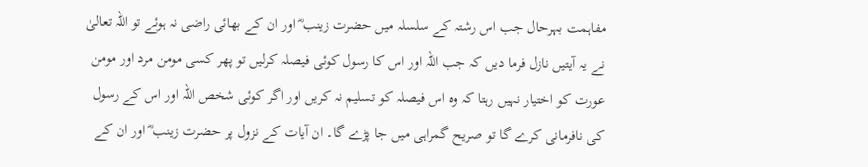مفاہمت بہرحال جب اس رشتہ کے سلسلہ میں حضرت زینب ؓ اور ان کے بھائی راضی نہ ہوئے تو اللہ تعالیٰ نے یہ آیتیں نازل فرما دیں کہ جب اللہ اور اس کا رسول کوئی فیصلہ کرلیں تو پھر کسی مومن مرد اور مومن عورت کو اختیار نہیں رہتا کہ وہ اس فیصلہ کو تسلیم نہ کریں اور اگر کوئی شخص اللہ اور اس کے رسول کی نافرمانی کرے گا تو صریح گمراہی میں جا پڑے گا۔ ان آیات کے نزول پر حضرت زینب ؓ اور ان کے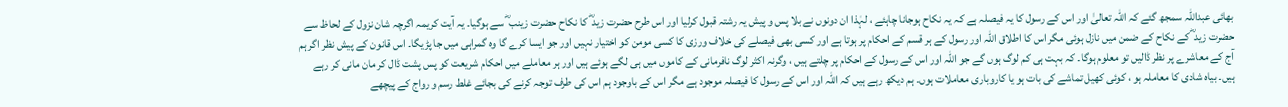بھائی عبداللہ سمجھ گئے کہ اللہ تعالیٰ اور اس کے رسول کا یہ فیصلہ ہے کہ یہ نکاح ہوجانا چاہئے ، لہٰذا ان دونوں نے بلا پس و پیش یہ رشتہ قبول کرلیا اور اس طرح حضرت زید ؓ کا نکاح حضرت زینب ؓ سے ہوگیا۔ یہ آیت کریمہ اگرچہ شان نزول کے لحاظ سے حضرت زید ؓ کے نکاح کے ضمن میں نازل ہوئی مگر اس کا اطلاق اللہ اور رسول کے ہر قسم کے احکام پر ہوتا ہے اور کسی بھی فیصلے کی خلاف ورزی کا کسی مومن کو اختیار نہیں اور جو ایسا کرے گا وہ گمراہی میں جا پڑیگا۔ اس قانون کے پیش نظر اگر ہم آج کے معاشرے پر نظر ڈالیں تو معلوم ہوگا۔ کہ بہت ہی کم لوگ ہوں گے جو اللہ اور اس کے رسول کے احکام پر چلتے ہیں ، وگرنہ اکثر لوگ نافرمانی کے کاموں میں ہی لگے ہوئے ہیں اور ہر معاملے میں احکام شریعت کو پس پشت ڈال کر مان مانی کر رہے ہیں۔ بیاہ شادی کا معاملہ ہو ، کوئی کھیل تماشے کی بات ہو یا کاروباری معاملات ہوں۔ ہم دیکھ رہے ہیں کہ اللہ اور اس کے رسول کا فیصلہ موجود ہے مگر اس کے باوجود ہم اس کی طرف توجہ کرنے کی بجائے غلط رسم و رواج کے پیچھے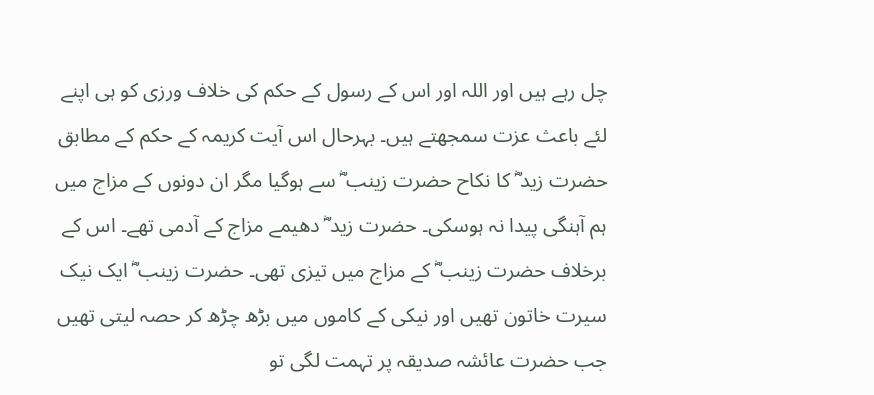چل رہے ہیں اور اللہ اور اس کے رسول کے حکم کی خلاف ورزی کو ہی اپنے لئے باعث عزت سمجھتے ہیں۔ بہرحال اس آیت کریمہ کے حکم کے مطابق حضرت زید ؓ کا نکاح حضرت زینب ؓ سے ہوگیا مگر ان دونوں کے مزاج میں ہم آہنگی پیدا نہ ہوسکی۔ حضرت زید ؓ دھیمے مزاج کے آدمی تھے۔ اس کے برخلاف حضرت زینب ؓ کے مزاج میں تیزی تھی۔ حضرت زینب ؓ ایک نیک سیرت خاتون تھیں اور نیکی کے کاموں میں بڑھ چڑھ کر حصہ لیتی تھیں جب حضرت عائشہ صدیقہ پر تہمت لگی تو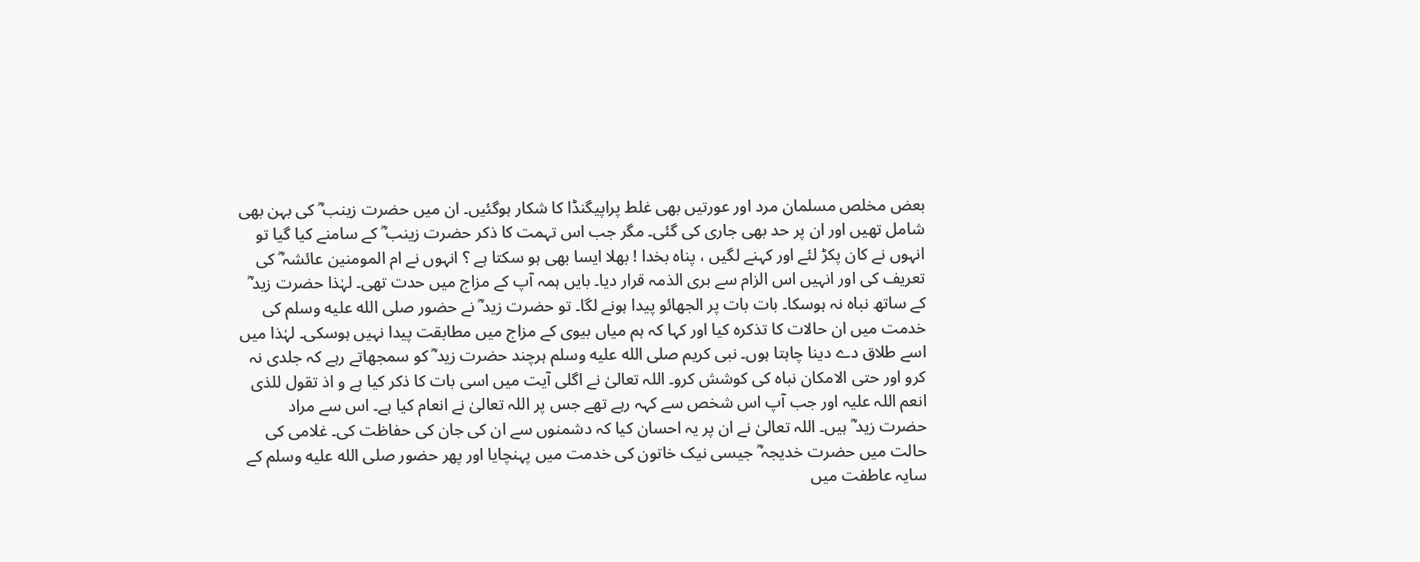بعض مخلص مسلمان مرد اور عورتیں بھی غلط پراپیگنڈا کا شکار ہوگئیں۔ ان میں حضرت زینب ؓ کی بہن بھی شامل تھیں اور ان پر حد بھی جاری کی گئی۔ مگر جب اس تہمت کا ذکر حضرت زینب ؓ کے سامنے کیا گیا تو انہوں نے کان پکڑ لئے اور کہنے لگیں ، پناہ بخدا ! بھلا ایسا بھی ہو سکتا ہے ؟ انہوں نے ام المومنین عائشہ ؓ کی تعریف کی اور انہیں اس الزام سے بری الذمہ قرار دیا۔ بایں ہمہ آپ کے مزاج میں حدت تھی۔ لہٰذا حضرت زید ؓ کے ساتھ نباہ نہ ہوسکا۔ بات بات پر الجھائو پیدا ہونے لگا۔ تو حضرت زید ؓ نے حضور صلى الله عليه وسلم کی خدمت میں ان حالات کا تذکرہ کیا اور کہا کہ ہم میاں بیوی کے مزاج میں مطابقت پیدا نہیں ہوسکی۔ لہٰذا میں اسے طلاق دے دینا چاہتا ہوں۔ نبی کریم صلى الله عليه وسلم ہرچند حضرت زید ؓ کو سمجھاتے رہے کہ جلدی نہ کرو اور حتی الامکان نباہ کی کوشش کرو۔ اللہ تعالیٰ نے اگلی آیت میں اسی بات کا ذکر کیا ہے و اذ تقول للذی انعم اللہ علیہ اور جب آپ اس شخص سے کہہ رہے تھے جس پر اللہ تعالیٰ نے انعام کیا ہے۔ اس سے مراد حضرت زید ؓ ہیں۔ اللہ تعالیٰ نے ان پر یہ احسان کیا کہ دشمنوں سے ان کی جان کی حفاظت کی۔ غلامی کی حالت میں حضرت خدیجہ ؓ جیسی نیک خاتون کی خدمت میں پہنچایا اور پھر حضور صلى الله عليه وسلم کے سایہ عاطفت میں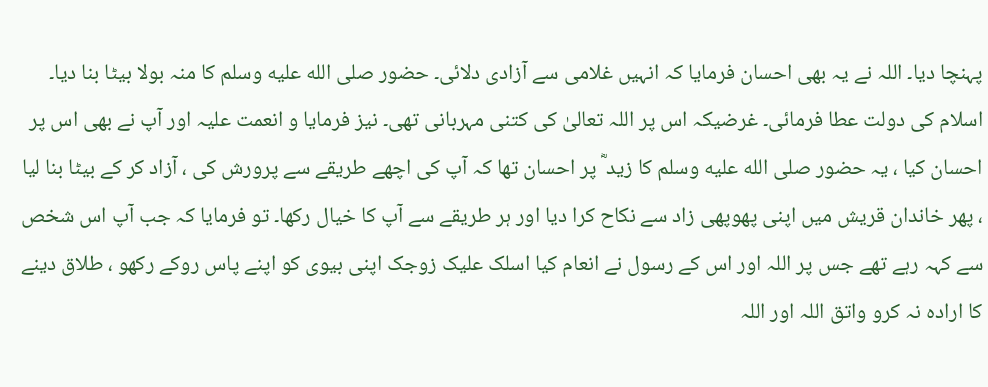پہنچا دیا۔ اللہ نے یہ بھی احسان فرمایا کہ انہیں غلامی سے آزادی دلائی۔ حضور صلى الله عليه وسلم کا منہ بولا بیٹا بنا دیا۔ اسلام کی دولت عطا فرمائی۔ غرضیکہ اس پر اللہ تعالیٰ کی کتنی مہربانی تھی۔ نیز فرمایا و انعمت علیہ اور آپ نے بھی اس پر احسان کیا ، یہ حضور صلى الله عليه وسلم کا زید ؓ پر احسان تھا کہ آپ کی اچھے طریقے سے پرورش کی ، آزاد کر کے بیٹا بنا لیا ، پھر خاندان قریش میں اپنی پھوپھی زاد سے نکاح کرا دیا اور ہر طریقے سے آپ کا خیال رکھا۔ تو فرمایا کہ جب آپ اس شخص سے کہہ رہے تھے جس پر اللہ اور اس کے رسول نے انعام کیا اسلک علیک زوجک اپنی بیوی کو اپنے پاس روکے رکھو ، طلاق دینے کا ارادہ نہ کرو واتق اللہ اور اللہ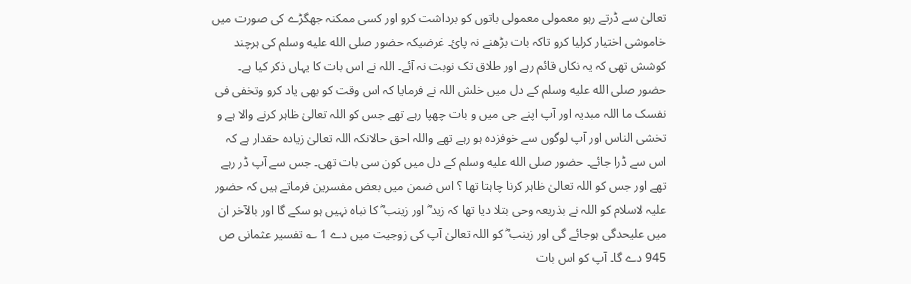تعالیٰ سے ڈرتے رہو معمولی معمولی باتوں کو برداشت کرو اور کسی ممکنہ جھگڑے کی صورت میں خاموشی اختیار کرلیا کرو تاکہ بات بڑھنے نہ پائ۔ غرضیکہ حضور صلى الله عليه وسلم کی ہرچند کوشش تھی کہ یہ نکاں قائم رہے اور طلاق تک نوبت نہ آئے۔ اللہ نے اس بات کا یہاں ذکر کیا ہے۔ حضور صلى الله عليه وسلم کے دل میں خلش اللہ نے فرمایا کہ اس وقت کو بھی یاد کرو وتخفی فی نفسک ما اللہ مبدیہ اور آپ اپنے جی میں و بات چھپا رہے تھے جس کو اللہ تعالیٰ ظاہر کرنے والا ہے و تخشی الناس اور آپ لوگوں سے خوفزدہ ہو رہے تھے واللہ احق حالانکہ اللہ تعالیٰ زیادہ حقدار ہے کہ اس سے ڈرا جائے۔ حضور صلى الله عليه وسلم کے دل میں کون سی بات تھی۔ جس سے آپ ڈر رہے تھے اور جس کو اللہ تعالیٰ ظاہر کرنا چاہتا تھا ؟ اس ضمن میں بعض مفسرین فرماتے ہیں کہ حضور علیہ لاسلام کو اللہ نے بذریعہ وحی بتلا دیا تھا کہ زید ؓ اور زینب ؓ کا نباہ نہیں ہو سکے گا اور بالآخر ان میں علیحدگی ہوجائے گی اور زینب ؓ کو اللہ تعالیٰ آپ کی زوجیت میں دے 1 ؎ تفسیر عثمانی ص 945 دے گا۔ آپ کو اس بات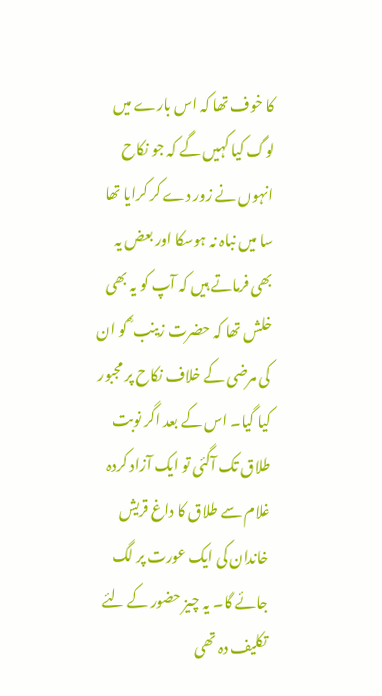کا خوف تھا کہ اس بارے میں لوگ کیا کہیں گے کہ جو نکاح انہوں نے زور دے کر کرایا تھا سا میں نباہ نہ ہوسکا اور بعض یہ بھی فرماتے ہیں کہ آپ کو یہ بھی خلش تھا کہ حضرت زینب ؓ کو ان کی مرضی کے خلاف نکاح پر مجبور کیا گیا۔ اس کے بعد اگر نوبت طلاق تک آگئی تو ایک آزاد کردہ غلام سے طلاق کا داغ قریش خاندان کی ایک عورت پر لگ جائے گا۔ یہ چیز حضور کے لئے تکلیف دہ تھی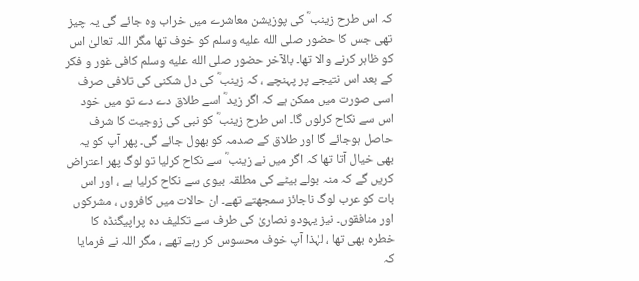کہ اس طرح زینب ؓ کی پوزیشن معاشرے میں خراب وہ جائے گی یہ چیز تھی جس کا حضور صلى الله عليه وسلم کو خوف تھا مگر اللہ تعالیٰ اس کو ظاہر کرنے والا تھا۔ بالآخر حضور صلى الله عليه وسلم کافی غور و فکر کے بعد اس نتیجے پر پہنچے ، کہ زینب ؓ کی دل شکنی کی تلافی صرف اسی صورت میں ممکن ہے کہ اگر زید ؓ اسے طلاق دے دے تو میں خود اس سے نکاح کرلوں گا۔ اس طرح زینب ؓ کو نبی کی زوجیت کا شرف حاصل ہوجائے گا اور طلاق کے صدمہ کو بھول جائے گی۔ پھر آپ کو یہ بھی خیال آتا تھا کہ اگر میں نے زینب ؓ سے نکاح کرلیا تو لوگ پھر اعتراض کریں گے کہ منہ بولے بیٹے کی مطلقہ بیوی سے نکاح کرلیا ہے ، اور اس بات کو عرب لوگ ناجائز سمجھتے تھے۔ ان حالات میں کافروں ، مشرکوں اور منافقوں۔ نیز یہودو نصاریٰ کی طرف سے تکلیف دہ پراپیگنڈہ کا خطرہ بھی تھا ، لہٰذا آپ خوف محسوس کر رہے تھے ، مگر اللہ نے فرمایا کہ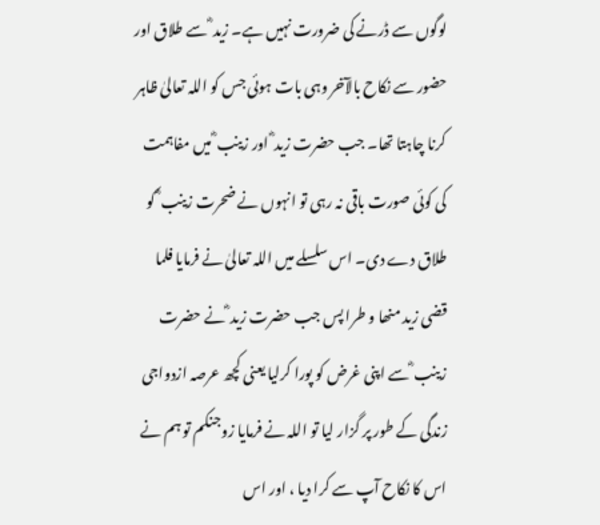لوگوں سے ڈرنے کی ضرورت نہیں ہے۔ زید ؓ سے طلاق اور حضور سے نکاح بالآخر وہی بات ہوئی جس کو اللہ تعالیٰ ظاہر کرنا چاہتا تھا۔ جب حضرت زید ؓ اور زینب ؓ میں مفاہمت کی کوئی صورت باقی نہ رہی تو انہوں نے ضحرت زینب ؓ کو طلاق دے دی۔ اس سلسلے میں اللہ تعالیٰ نے فرمایا فلما قضی زید منھا و طرا پس جب حضرت زید ؓ نے حضرت زینب ؓ سے اپنی غرض کو پورا کرلیا یعنی کچھ عرصہ ازدواجی زندگی کے طور پر گزار لیا تو اللہ نے فرمایا زوجنکم تو ہم نے اس کا نکاح آپ سے کرا دیا ، اور اس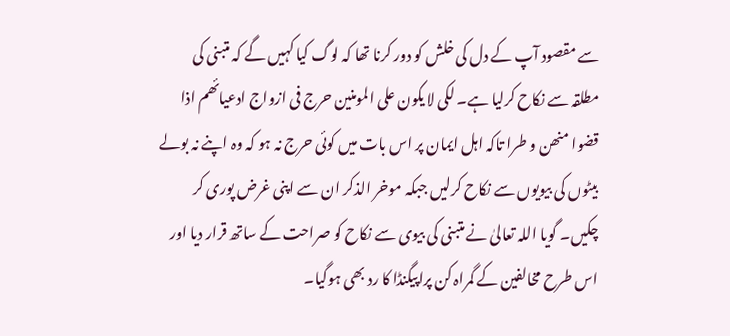سے مقصود آپ کے دل کی خلش کو دور کرنا تھا کہ لوگ کیا کہیں گے کہ متبنی کی مطلقہ سے نکاح کرلیا ہے۔ لکی لا یکون علی المومنین حرج فی ازواج ادعیائھم اذا قضوا منھن و طرا تاکہ اہل ایمان پر اس بات میں کوئی حرج نہ ہو کہ وہ اپنے نہ بولے بیٹوں کی بیویوں سے نکاح کرلیں جبکہ موخر الذکر ان سے اپنی غرض پوری کر چکیں۔ گویا اللہ تعالیٰ نے متبنی کی بیوی سے نکاح کو صراحت کے ساتھ قرار دیا اور اس طرح مخالفین کے گمراہ کن پراپیگنڈا کا رد بھی ہوگیا۔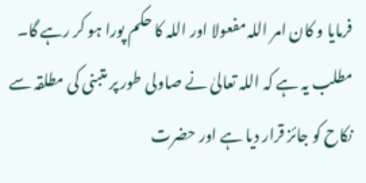فرمایا و کان امر اللہ مفعولا اور اللہ کا حکم پورا ہو کر رہے گا۔ مطلب یہ ہے کہ اللہ تعالیٰ نے صاولی طور پر متبنی کی مطلقہ سے نکاح کو جائز قرار دیا ہے اور حضرت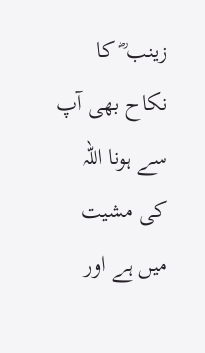زینب ؓ کا نکاح بھی آپ سے ہونا اللہ کی مشیت میں ہے اور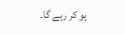ہو کر رہے گا۔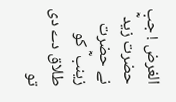الغرض ! جب حضرت زید ؓ نے حضرت زینب ؓ کو طلاق دے دی تو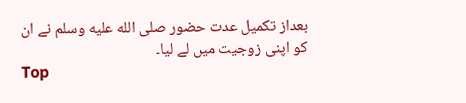بعداز تکمیل عدت حضور صلى الله عليه وسلم نے ان کو اپنی زوجیت میں لے لیا۔
Top